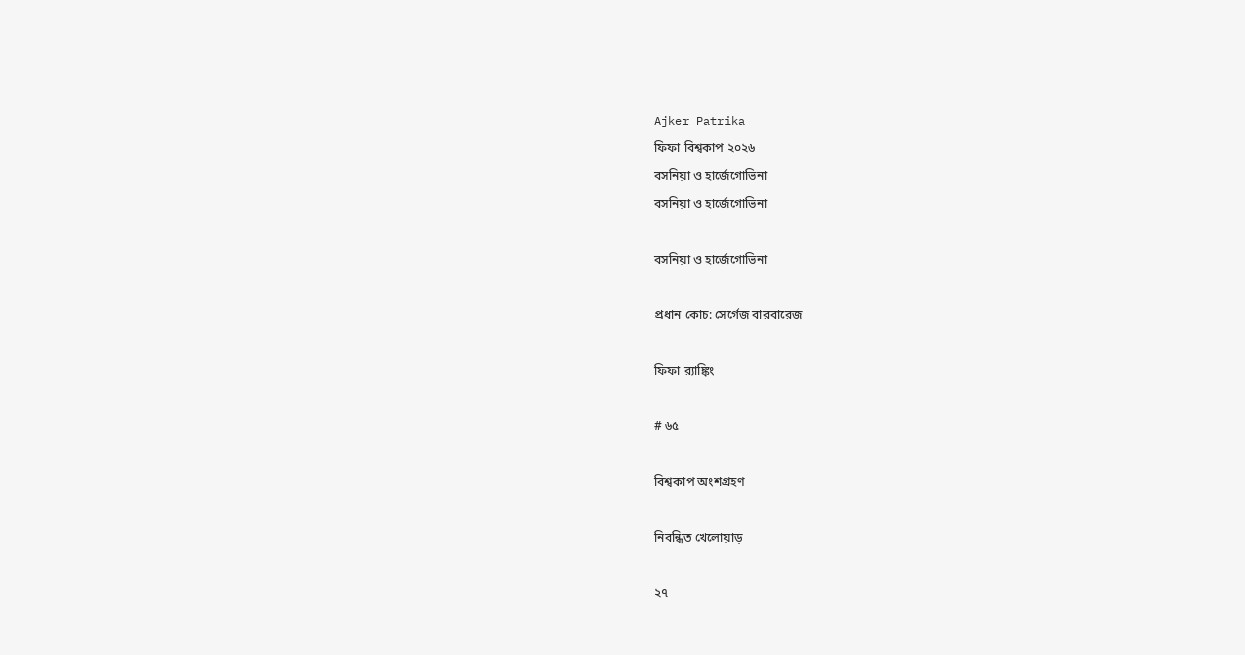Ajker Patrika
ফিফা বিশ্বকাপ ২০২৬
বসনিয়া ও হার্জেগোভিনা
বসনিয়া ও হার্জেগোভিনা

বসনিয়া ও হার্জেগোভিনা

প্রধান কোচ: সের্গেজ বারবারেজ

ফিফা র‍্যাঙ্কিং

# ৬৫

বিশ্বকাপ অংশগ্রহণ

নিবন্ধিত খেলোয়াড়

২৭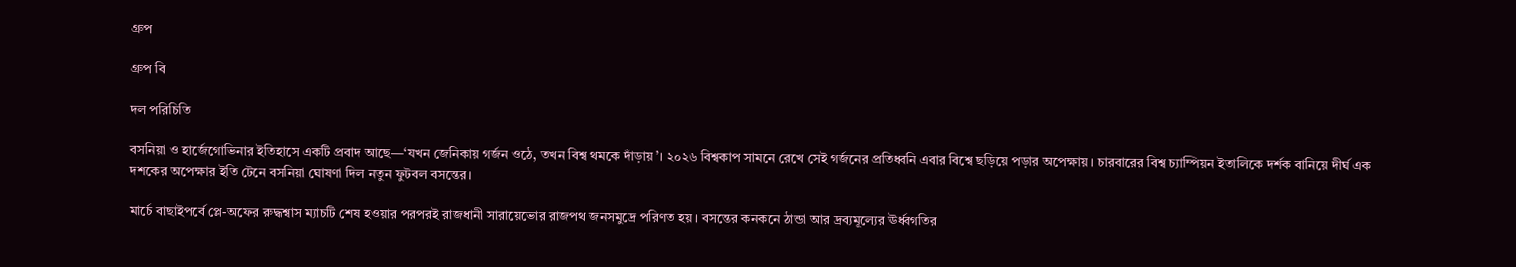গ্রুপ

গ্রুপ বি

দল পরিচিতি

বসনিয়া ও হার্জেগোভিনার ইতিহাসে একটি প্রবাদ আছে—‘যখন জেনিকায় গর্জন ওঠে, তখন বিশ্ব থমকে দাঁড়ায়’। ২০২৬ বিশ্বকাপ সামনে রেখে সেই গর্জনের প্রতিধ্বনি এবার বিশ্বে ছড়িয়ে পড়ার অপেক্ষায়। চারবারের বিশ্ব চ্যাম্পিয়ন ইতালিকে দর্শক বানিয়ে দীর্ঘ এক দশকের অপেক্ষার ইতি টেনে বসনিয়া ঘোষণা দিল নতুন ফুটবল বসন্তের।

মার্চে বাছাইপর্বে প্লে-অফের রুদ্ধশ্বাস ম্যাচটি শেষ হওয়ার পরপরই রাজধানী সারায়েভোর রাজপথ জনসমুদ্রে পরিণত হয়। বসন্তের কনকনে ঠান্ডা আর দ্রব্যমূল্যের ঊর্ধ্বগতির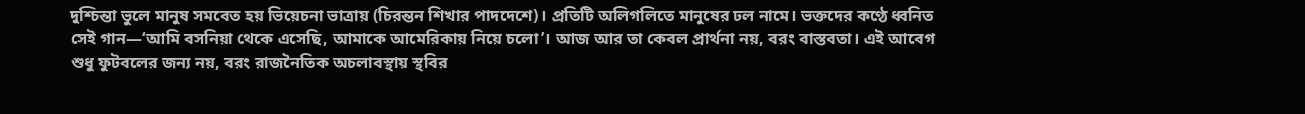দুশ্চিন্তা ভুলে মানুষ সমবেত হয় ভিয়েচনা ভাত্রায় (চিরন্তন শিখার পাদদেশে)। প্রতিটি অলিগলিতে মানুষের ঢল নামে। ভক্তদের কণ্ঠে ধ্বনিত সেই গান—‘আমি বসনিয়া থেকে এসেছি, আমাকে আমেরিকায় নিয়ে চলো’। আজ আর তা কেবল প্রার্থনা নয়, বরং বাস্তবতা। এই আবেগ শুধু ফুটবলের জন্য নয়, বরং রাজনৈতিক অচলাবস্থায় স্থবির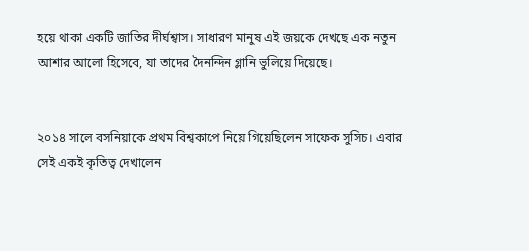হয়ে থাকা একটি জাতির দীর্ঘশ্বাস। সাধারণ মানুষ এই জয়কে দেখছে এক নতুন আশার আলো হিসেবে, যা তাদের দৈনন্দিন গ্লানি ভুলিয়ে দিয়েছে।


২০১৪ সালে বসনিয়াকে প্রথম বিশ্বকাপে নিয়ে গিয়েছিলেন সাফেক সুসিচ। এবার সেই একই কৃতিত্ব দেখালেন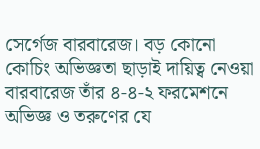সের্গেজ বারবারেজ। বড় কোনো কোচিং অভিজ্ঞতা ছাড়াই দায়িত্ব নেওয়া বারবারেজ তাঁর ৪-৪-২ ফরমেশনে অভিজ্ঞ ও তরুণের যে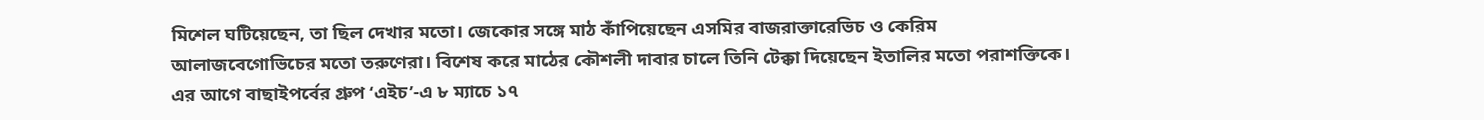মিশেল ঘটিয়েছেন, তা ছিল দেখার মতো। জেকোর সঙ্গে মাঠ কাঁপিয়েছেন এসমির বাজরাক্তারেভিচ ও কেরিম আলাজবেগোভিচের মতো তরুণেরা। বিশেষ করে মাঠের কৌশলী দাবার চালে তিনি টেক্কা দিয়েছেন ইতালির মতো পরাশক্তিকে। এর আগে বাছাইপর্বের গ্রুপ ‘এইচ’-এ ৮ ম্যাচে ১৭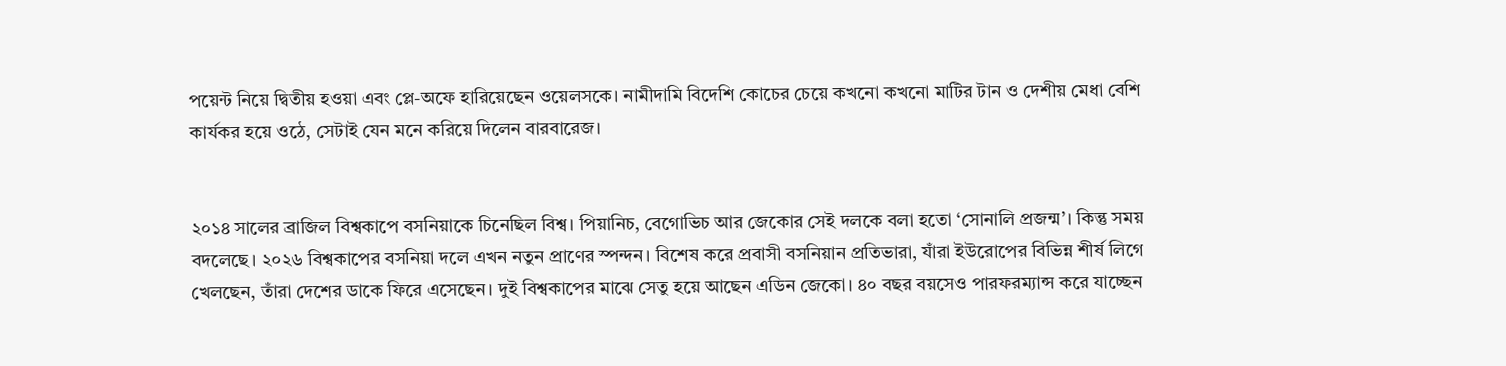পয়েন্ট নিয়ে দ্বিতীয় হওয়া এবং প্লে-অফে হারিয়েছেন ওয়েলসকে। নামীদামি বিদেশি কোচের চেয়ে কখনো কখনো মাটির টান ও দেশীয় মেধা বেশি কার্যকর হয়ে ওঠে, সেটাই যেন মনে করিয়ে দিলেন বারবারেজ।


২০১৪ সালের ব্রাজিল বিশ্বকাপে বসনিয়াকে চিনেছিল বিশ্ব। পিয়ানিচ, বেগোভিচ আর জেকোর সেই দলকে বলা হতো ‘সোনালি প্রজন্ম’। কিন্তু সময় বদলেছে। ২০২৬ বিশ্বকাপের বসনিয়া দলে এখন নতুন প্রাণের স্পন্দন। বিশেষ করে প্রবাসী বসনিয়ান প্রতিভারা, যাঁরা ইউরোপের বিভিন্ন শীর্ষ লিগে খেলছেন, তাঁরা দেশের ডাকে ফিরে এসেছেন। দুই বিশ্বকাপের মাঝে সেতু হয়ে আছেন এডিন জেকো। ৪০ বছর বয়সেও পারফরম্যান্স করে যাচ্ছেন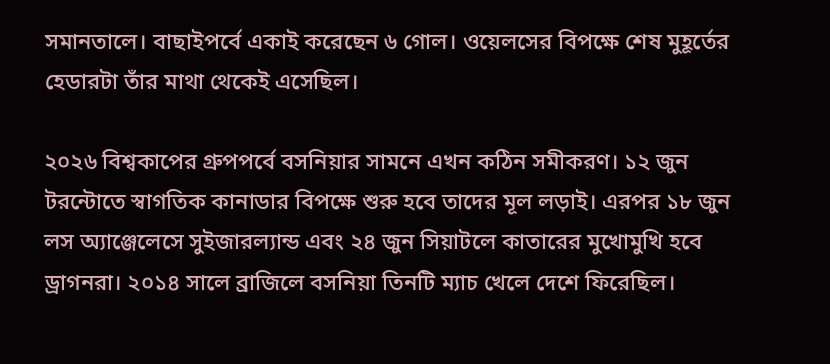সমানতালে। বাছাইপর্বে একাই করেছেন ৬ গোল। ওয়েলসের বিপক্ষে শেষ মুহূর্তের হেডারটা তাঁর মাথা থেকেই এসেছিল।

২০২৬ বিশ্বকাপের গ্রুপপর্বে বসনিয়ার সামনে এখন কঠিন সমীকরণ। ১২ জুন টরন্টোতে স্বাগতিক কানাডার বিপক্ষে শুরু হবে তাদের মূল লড়াই। এরপর ১৮ জুন লস অ্যাঞ্জেলেসে সুইজারল্যান্ড এবং ২৪ জুন সিয়াটলে কাতারের মুখোমুখি হবে ড্রাগনরা। ২০১৪ সালে ব্রাজিলে বসনিয়া তিনটি ম্যাচ খেলে দেশে ফিরেছিল।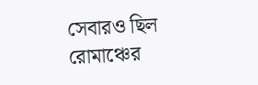সেবারও ছিল রোমাঞ্চের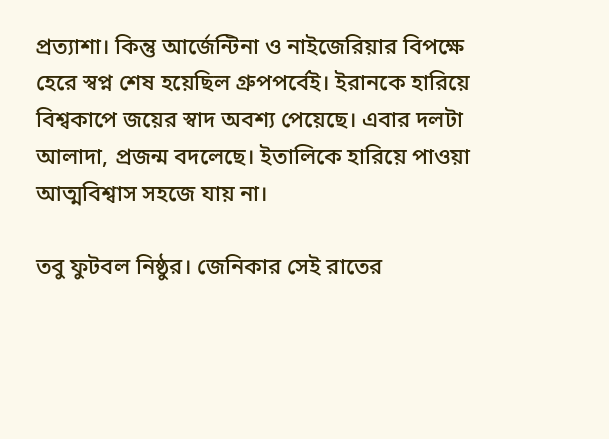প্রত্যাশা। কিন্তু আর্জেন্টিনা ও নাইজেরিয়ার বিপক্ষে হেরে স্বপ্ন শেষ হয়েছিল গ্রুপপর্বেই। ইরানকে হারিয়ে বিশ্বকাপে জয়ের স্বাদ অবশ্য পেয়েছে। এবার দলটা আলাদা, প্রজন্ম বদলেছে। ইতালিকে হারিয়ে পাওয়া আত্মবিশ্বাস সহজে যায় না।

তবু ফুটবল নিষ্ঠুর। জেনিকার সেই রাতের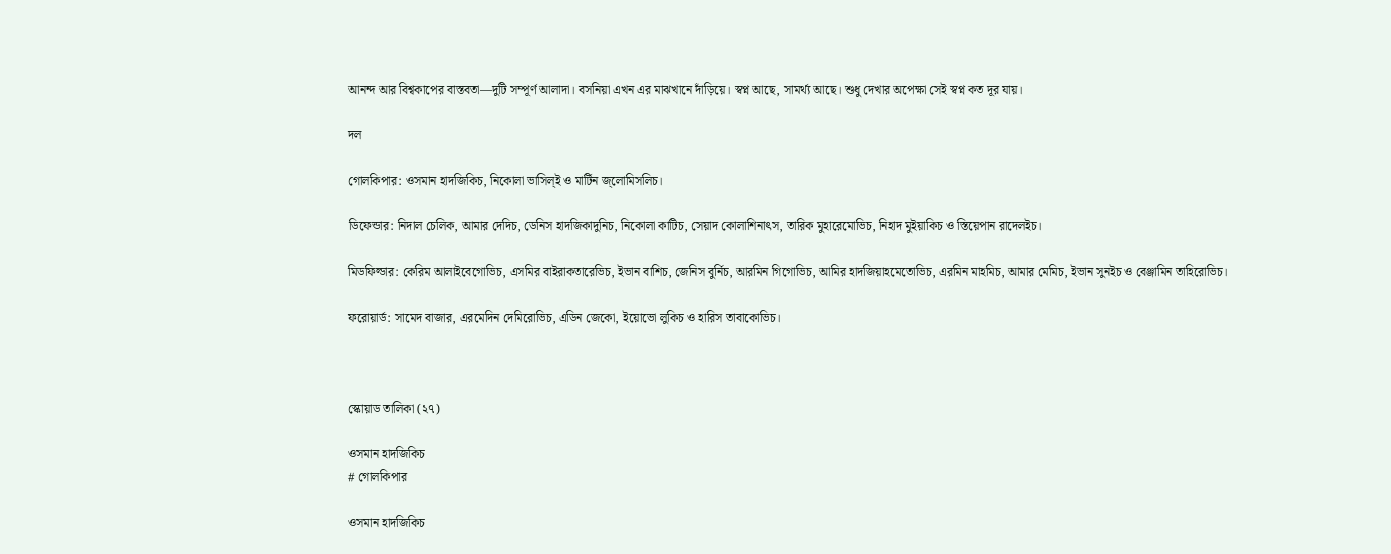আনন্দ আর বিশ্বকাপের বাস্তবতা—দুটি সম্পূর্ণ আলাদা। বসনিয়া এখন এর মাঝখানে দাঁড়িয়ে। স্বপ্ন আছে, সামর্থ্য আছে। শুধু দেখার অপেক্ষা সেই স্বপ্ন কত দূর যায়।

দল

গোলকিপার: ওসমান হাদজিকিচ, নিকোলা ভাসিল্‌ই ও মার্টিন জ্লোমিসলিচ।

ডিফেন্ডার: নিদাল চেলিক, আমার দেদিচ, ডেনিস হাদজিকাদুনিচ, নিকোলা কাটিচ, সেয়াদ কোলাশিনাৎস, তারিক মুহারেমোভিচ, নিহাদ মুইয়াকিচ ও স্তিয়েপান রাদেলইচ।

মিডফিল্ডার: কেরিম আলাইবেগোভিচ, এসমির বাইরাকতারেভিচ, ইভান বাশিচ, জেনিস বুর্নিচ, আরমিন গিগোভিচ, আমির হাদজিয়াহমেতোভিচ, এরমিন মাহমিচ, আমার মেমিচ, ইভান সুনইচ ও বেঞ্জামিন তাহিরোভিচ।

ফরোয়ার্ড: সামেদ বাজার, এরমেদিন দেমিরোভিচ, এডিন জেকো, ইয়োভো লুকিচ ও হারিস তাবাকোভিচ।



স্কোয়াড তালিকা (২৭)

ওসমান হাদজিকিচ
# গোলকিপার

ওসমান হাদজিকিচ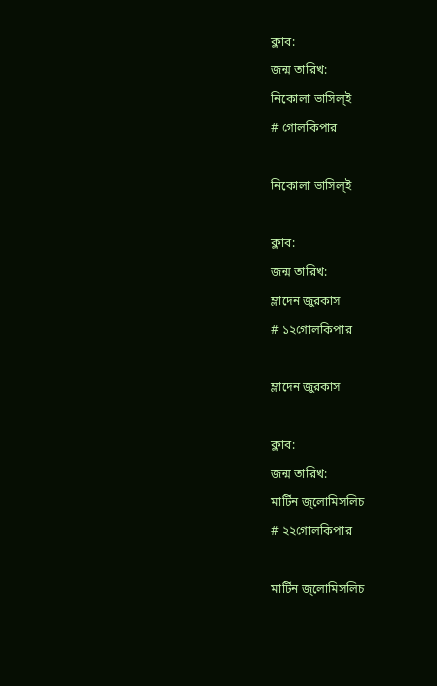ক্লাব:
জন্ম তারিখ:
নিকোলা ভাসিল্‌ই
# গোলকিপার

নিকোলা ভাসিল্‌ই

ক্লাব:
জন্ম তারিখ:
ম্লাদেন জুরকাস
# ১২গোলকিপার

ম্লাদেন জুরকাস

ক্লাব:
জন্ম তারিখ:
মার্টিন জ্লোমিসলিচ
# ২২গোলকিপার

মার্টিন জ্লোমিসলিচ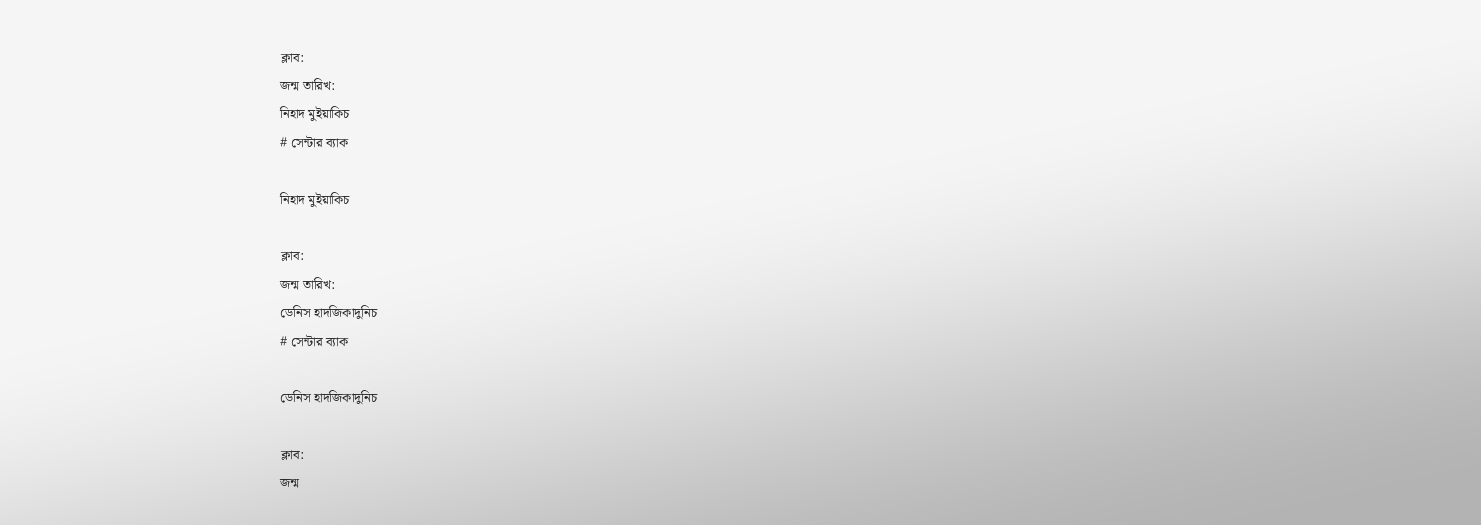ক্লাব:
জন্ম তারিখ:
নিহাদ মুইয়াকিচ
# সেন্টার ব্যাক

নিহাদ মুইয়াকিচ

ক্লাব:
জন্ম তারিখ:
ডেনিস হাদজিকাদুনিচ
# সেন্টার ব্যাক

ডেনিস হাদজিকাদুনিচ

ক্লাব:
জন্ম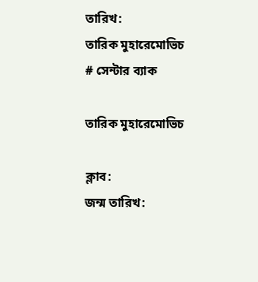তারিখ:
তারিক মুহারেমোভিচ
# সেন্টার ব্যাক

তারিক মুহারেমোভিচ

ক্লাব:
জন্ম তারিখ: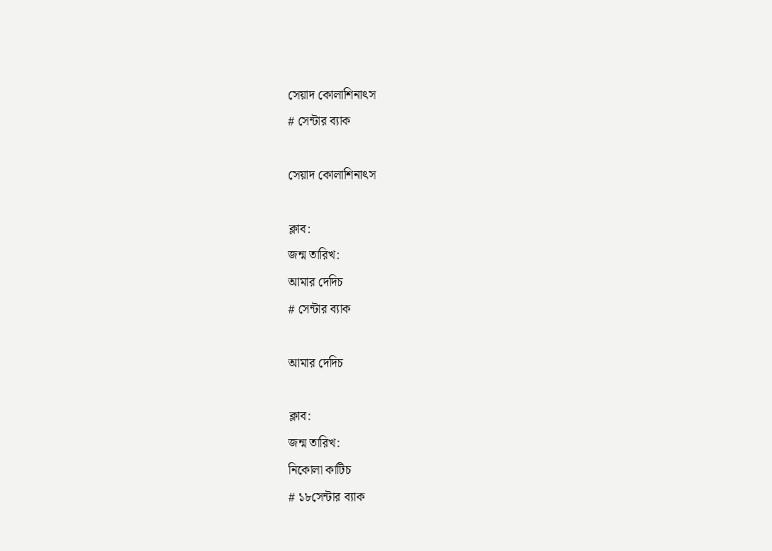সেয়াদ কোলাশিনাৎস
# সেন্টার ব্যাক

সেয়াদ কোলাশিনাৎস

ক্লাব:
জন্ম তারিখ:
আমার দেদিচ
# সেন্টার ব্যাক

আমার দেদিচ

ক্লাব:
জন্ম তারিখ:
নিকোলা কাটিচ
# ১৮সেন্টার ব্যাক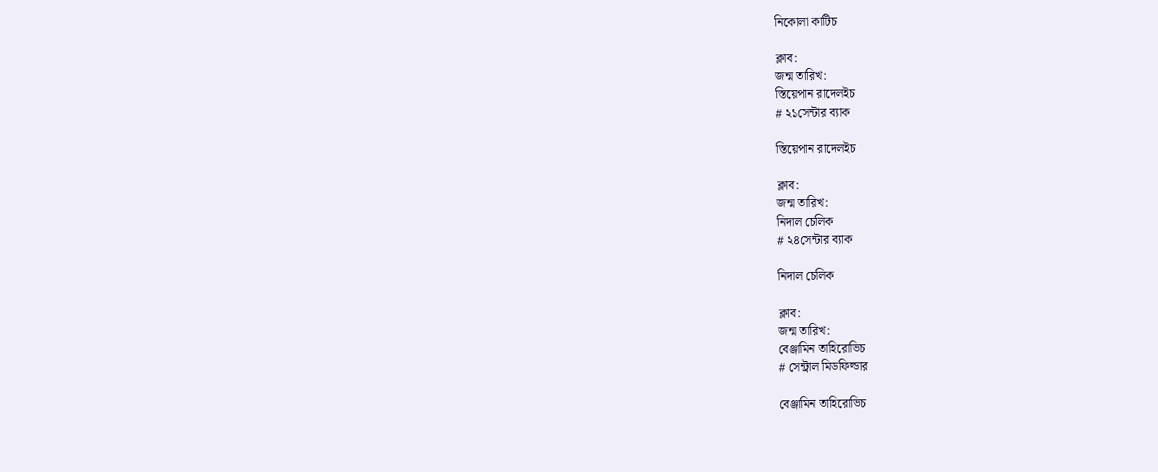নিকোলা কাটিচ

ক্লাব:
জন্ম তারিখ:
স্তিয়েপান রাদেলইচ
# ২১সেন্টার ব্যাক

স্তিয়েপান রাদেলইচ

ক্লাব:
জন্ম তারিখ:
নিদাল চেলিক
# ২৪সেন্টার ব্যাক

নিদাল চেলিক

ক্লাব:
জন্ম তারিখ:
বেঞ্জামিন তাহিরোভিচ
# সেন্ট্রাল মিডফিল্ডার

বেঞ্জামিন তাহিরোভিচ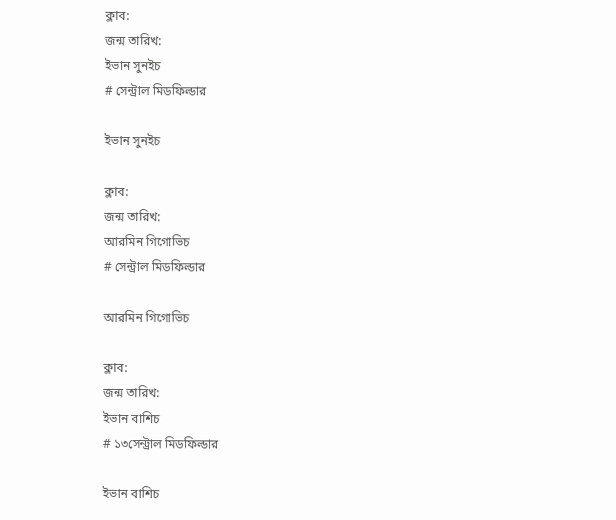ক্লাব:
জন্ম তারিখ:
ইভান সুনইচ
# সেন্ট্রাল মিডফিল্ডার

ইভান সুনইচ

ক্লাব:
জন্ম তারিখ:
আরমিন গিগোভিচ
# সেন্ট্রাল মিডফিল্ডার

আরমিন গিগোভিচ

ক্লাব:
জন্ম তারিখ:
ইভান বাশিচ
# ১৩সেন্ট্রাল মিডফিল্ডার

ইভান বাশিচ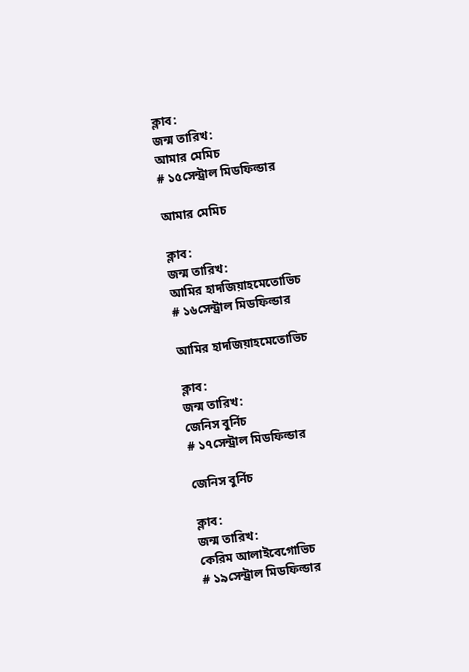ক্লাব:
জন্ম তারিখ:
আমার মেমিচ
# ১৫সেন্ট্রাল মিডফিল্ডার

আমার মেমিচ

ক্লাব:
জন্ম তারিখ:
আমির হাদজিয়াহমেতোভিচ
# ১৬সেন্ট্রাল মিডফিল্ডার

আমির হাদজিয়াহমেতোভিচ

ক্লাব:
জন্ম তারিখ:
জেনিস বুর্নিচ
# ১৭সেন্ট্রাল মিডফিল্ডার

জেনিস বুর্নিচ

ক্লাব:
জন্ম তারিখ:
কেরিম আলাইবেগোভিচ
# ১৯সেন্ট্রাল মিডফিল্ডার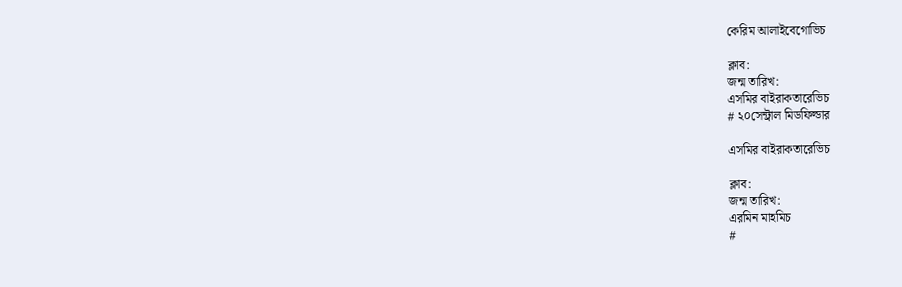কেরিম আলাইবেগোভিচ

ক্লাব:
জন্ম তারিখ:
এসমির বাইরাকতারেভিচ
# ২০সেন্ট্রাল মিডফিল্ডার

এসমির বাইরাকতারেভিচ

ক্লাব:
জন্ম তারিখ:
এরমিন মাহমিচ
#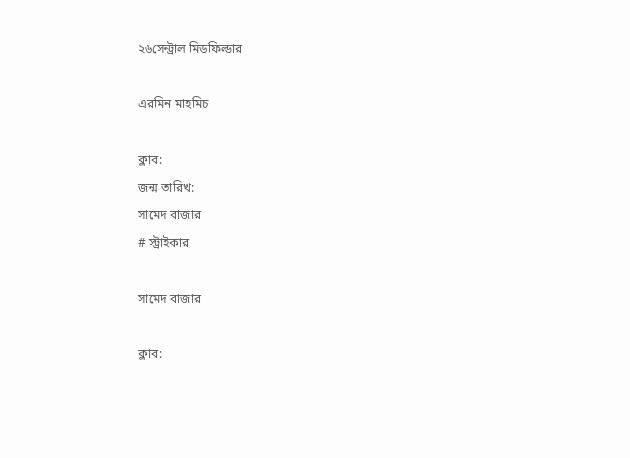২৬সেন্ট্রাল মিডফিল্ডার

এরমিন মাহমিচ

ক্লাব:
জন্ম তারিখ:
সামেদ বাজার
# স্ট্রাইকার

সামেদ বাজার

ক্লাব: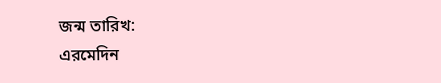জন্ম তারিখ:
এরমেদিন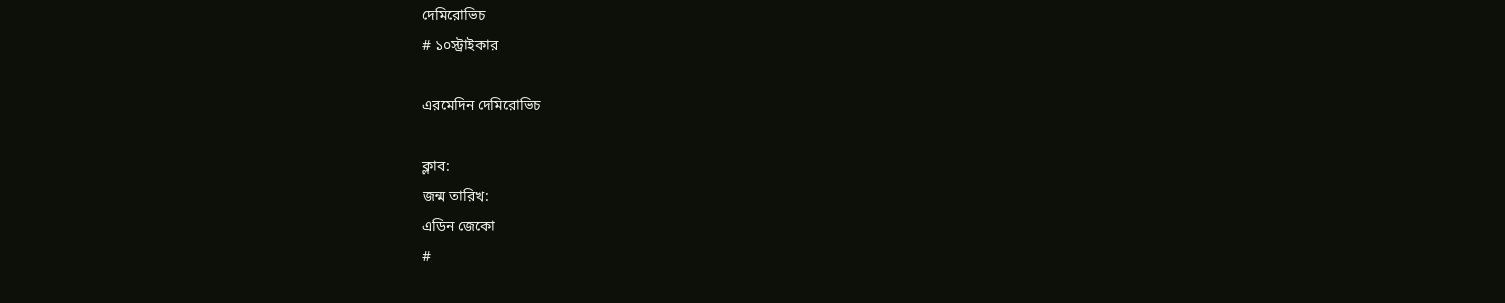দেমিরোভিচ
# ১০স্ট্রাইকার

এরমেদিন দেমিরোভিচ

ক্লাব:
জন্ম তারিখ:
এডিন জেকো
#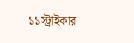১১স্ট্রাইকার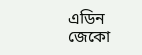এডিন জেকো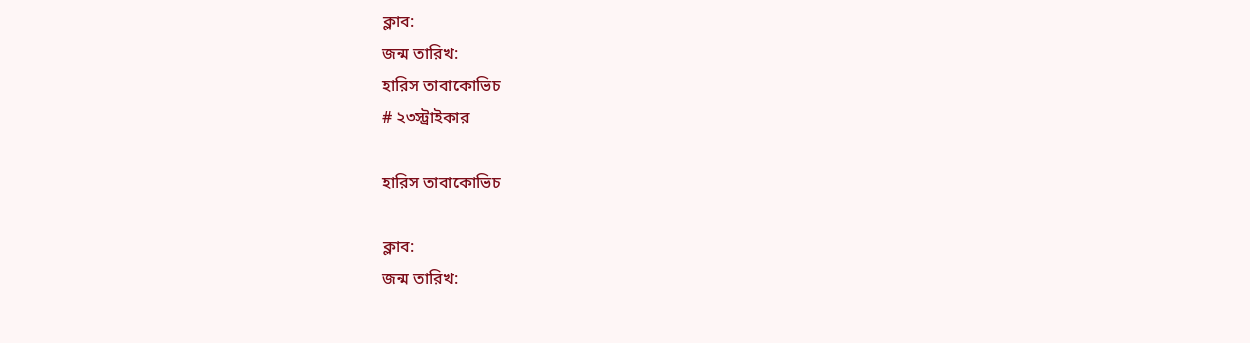ক্লাব:
জন্ম তারিখ:
হারিস তাবাকোভিচ
# ২৩স্ট্রাইকার

হারিস তাবাকোভিচ

ক্লাব:
জন্ম তারিখ: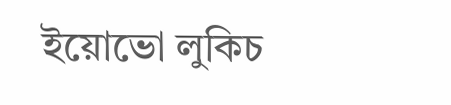ইয়োভো লুকিচ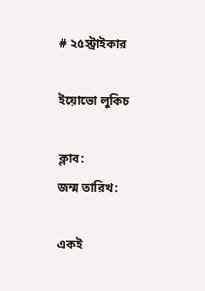# ২৫স্ট্রাইকার

ইয়োভো লুকিচ

ক্লাব:
জন্ম তারিখ:

একই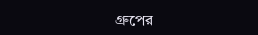গ্রুপের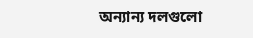অন্যান্য দলগুলো